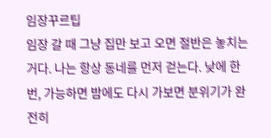임장꾸르팁
임장 갈 때 그냥 집만 보고 오면 절반은 놓치는 거다. 나는 항상 동네를 먼저 걷는다. 낮에 한 번, 가능하면 밤에도 다시 가보면 분위기가 완전히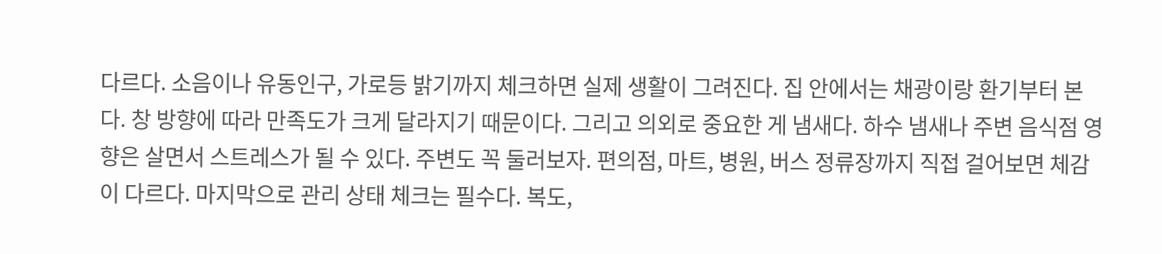다르다. 소음이나 유동인구, 가로등 밝기까지 체크하면 실제 생활이 그려진다. 집 안에서는 채광이랑 환기부터 본다. 창 방향에 따라 만족도가 크게 달라지기 때문이다. 그리고 의외로 중요한 게 냄새다. 하수 냄새나 주변 음식점 영향은 살면서 스트레스가 될 수 있다. 주변도 꼭 둘러보자. 편의점, 마트, 병원, 버스 정류장까지 직접 걸어보면 체감이 다르다. 마지막으로 관리 상태 체크는 필수다. 복도,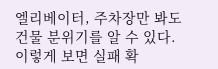엘리베이터, 주차장만 봐도 건물 분위기를 알 수 있다. 이렇게 보면 실패 확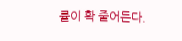률이 확 줄어든다.